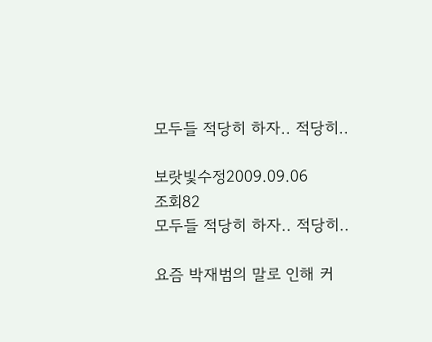모두들 적당히 하자.. 적당히..

보랏빛수정2009.09.06
조회82
모두들 적당히 하자.. 적당히..

요즘 박재범의 말로 인해 커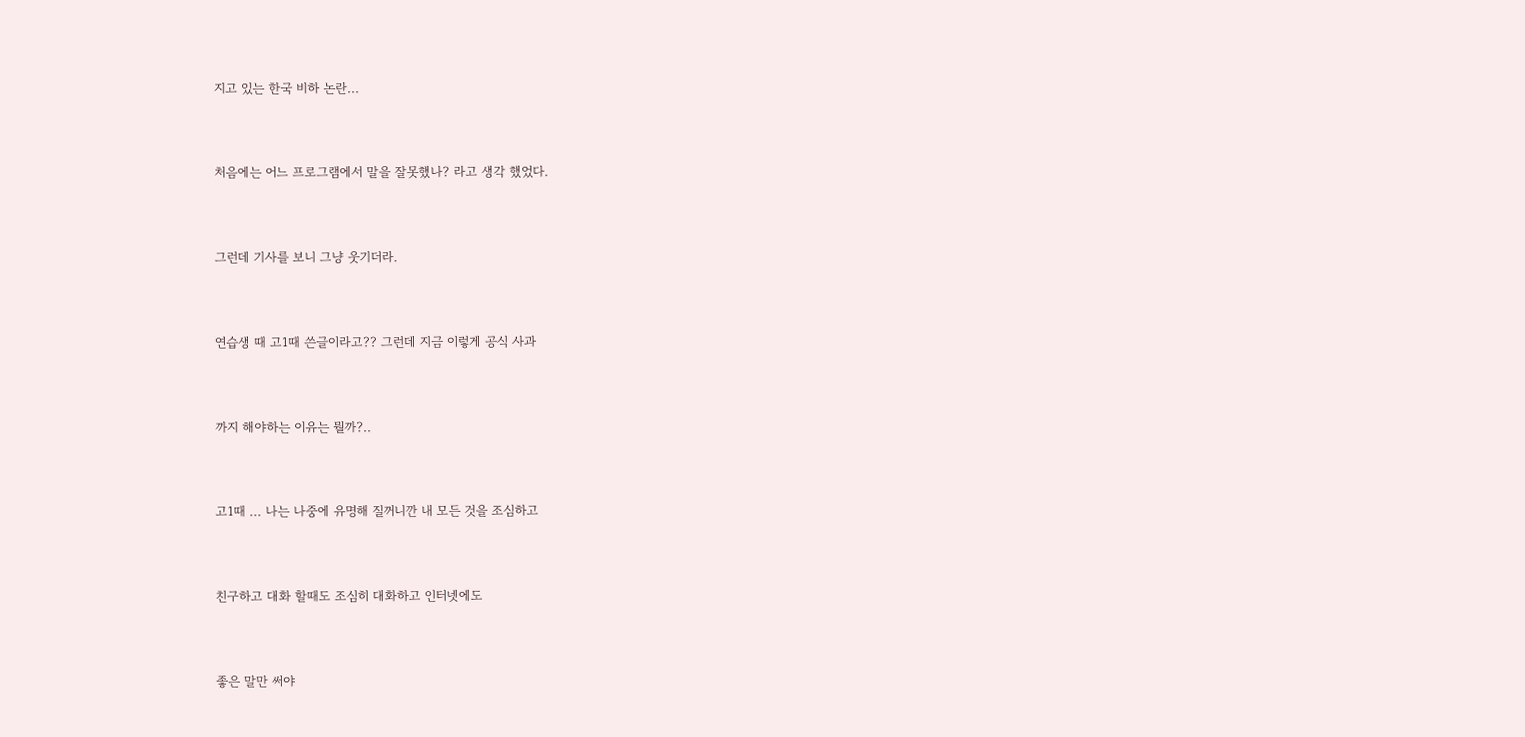지고 있는 한국 비하 논란...



처음에는 어느 프로그램에서 말을 잘못했나? 라고 생각 했었다.



그런데 기사를 보니 그냥 웃기더라.



연습생 때 고1때 쓴글이라고?? 그런데 지금 이렇게 공식 사과



까지 해야하는 이유는 뭘까?..



고1때 ... 나는 나중에 유명해 질꺼니깐 내 모든 것을 조심하고



친구하고 대화 할때도 조심히 대화하고 인터넷에도



좋은 말만 써야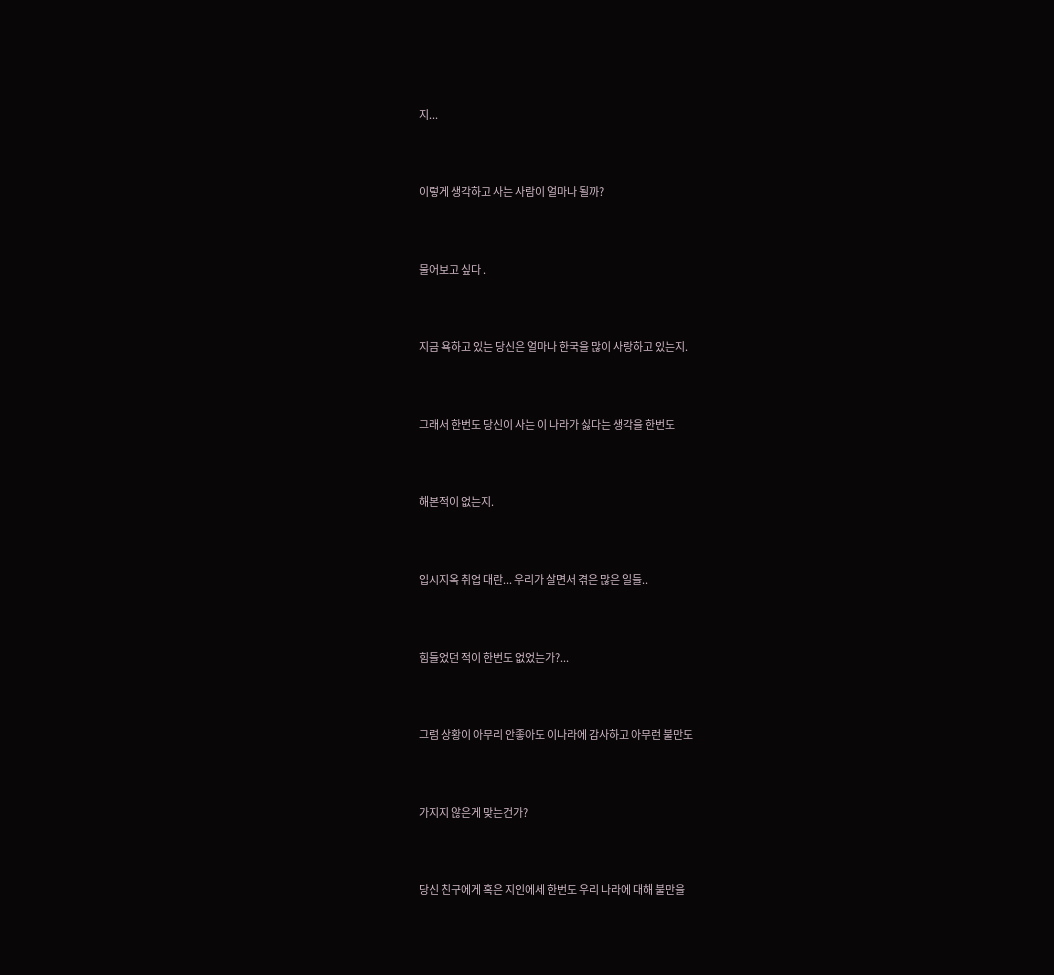지...



이렇게 생각하고 사는 사람이 얼마나 될까?



물어보고 싶다 .



지금 욕하고 있는 당신은 얼마나 한국을 많이 사랑하고 있는지.



그래서 한번도 당신이 사는 이 나라가 싫다는 생각을 한번도



해본적이 없는지.



입시지옥 취업 대란... 우리가 살면서 겪은 많은 일들..



힘들었던 적이 한번도 없었는가?...



그럼 상황이 아무리 안좋아도 이나라에 감사하고 아무런 불만도



가지지 않은게 맞는건가?



당신 친구에게 혹은 지인에세 한번도 우리 나라에 대해 불만을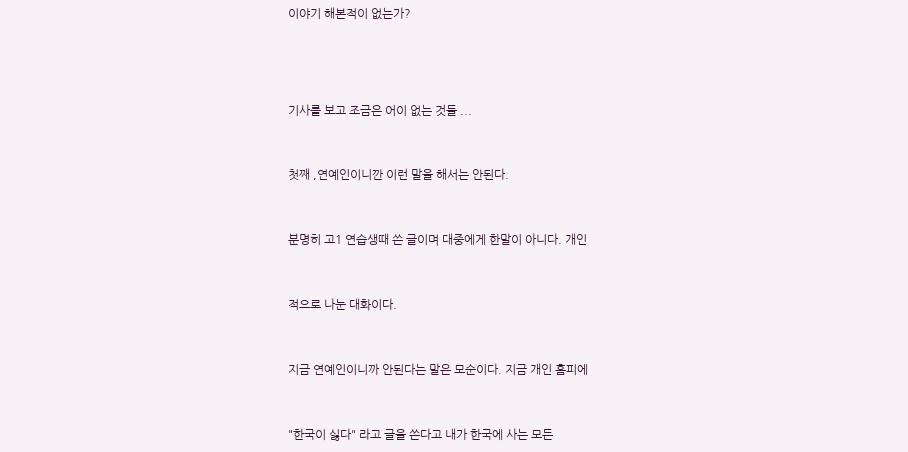이야기 해본적이 없는가?





기사를 보고 조금은 어이 없는 것들 ...



첫째 ,연예인이니깐 이런 말을 해서는 안된다.



분명히 고1 연습생때 쓴 글이며 대중에게 한말이 아니다. 개인



적으로 나눈 대화이다.



지금 연예인이니까 안된다는 말은 모순이다. 지금 개인 홈피에



"한국이 싫다" 라고 글을 쓴다고 내가 한국에 사는 모든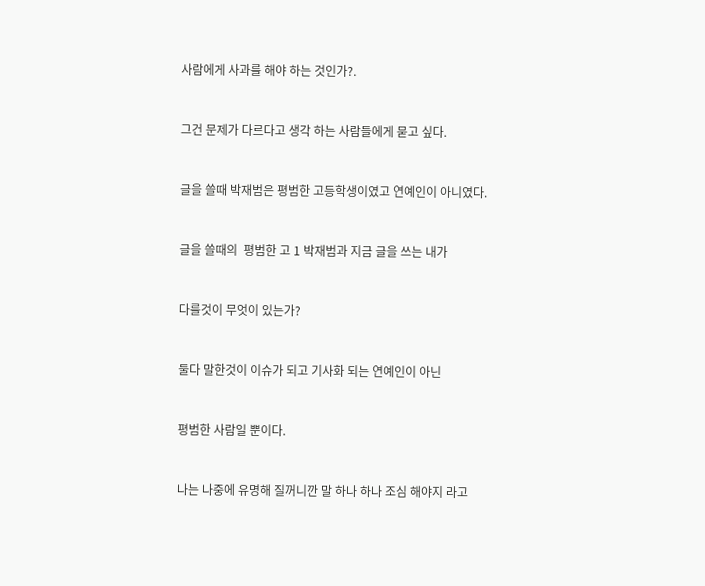사람에게 사과를 해야 하는 것인가?.



그건 문제가 다르다고 생각 하는 사람들에게 묻고 싶다.



글을 쓸때 박재범은 평범한 고등학생이였고 연예인이 아니였다.



글을 쓸때의  평범한 고 1 박재범과 지금 글을 쓰는 내가



다를것이 무엇이 있는가?



둘다 말한것이 이슈가 되고 기사화 되는 연예인이 아닌



평범한 사람일 뿐이다.



나는 나중에 유명해 질꺼니깐 말 하나 하나 조심 해야지 라고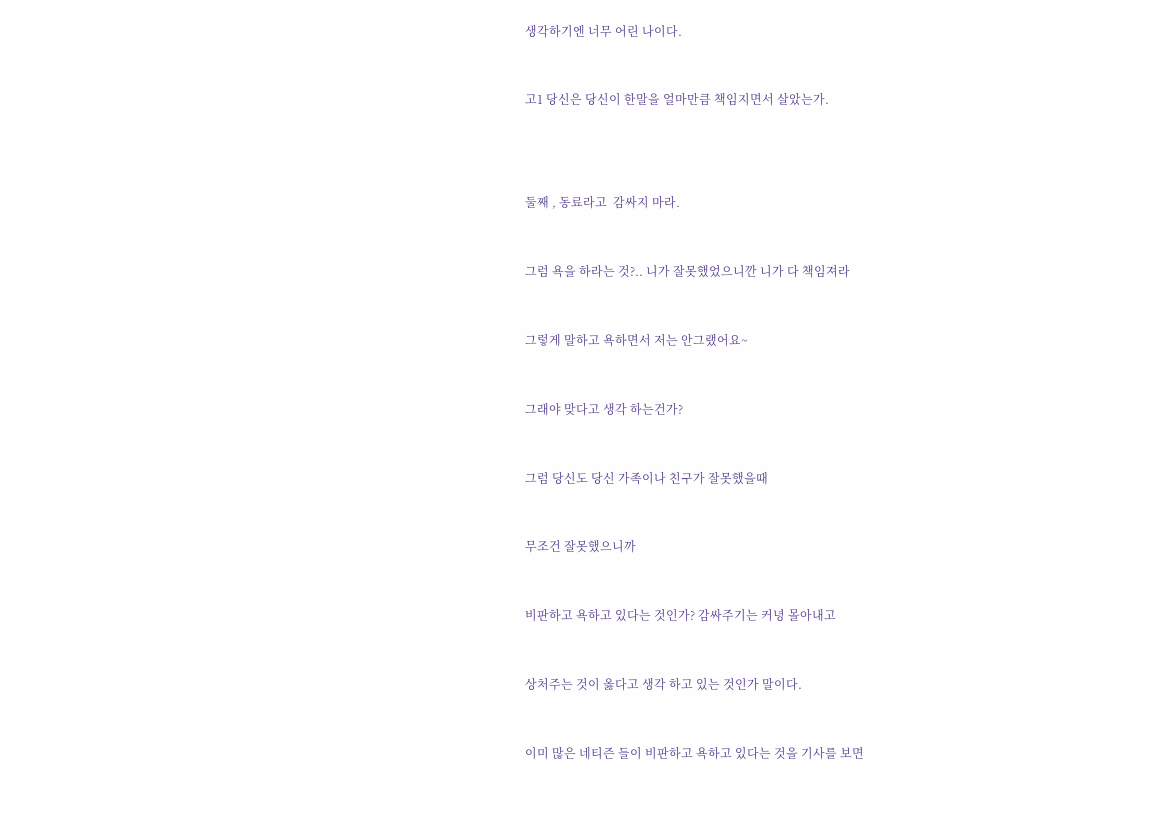생각하기엔 너무 어린 나이다.



고1 당신은 당신이 한말을 얼마만큼 책임지면서 살았는가.





둘째 , 동료라고  감싸지 마라.



그럼 욕을 하라는 것?.. 니가 잘못했었으니깐 니가 다 책임져라



그렇게 말하고 욕하면서 저는 안그랬어요~



그래야 맞다고 생각 하는건가?



그럼 당신도 당신 가족이나 친구가 잘못했을때



무조건 잘못했으니까



비판하고 욕하고 있다는 것인가? 감싸주기는 커녕 몰아내고



상처주는 것이 옳다고 생각 하고 있는 것인가 말이다.



이미 많은 네티즌 들이 비판하고 욕하고 있다는 것을 기사를 보면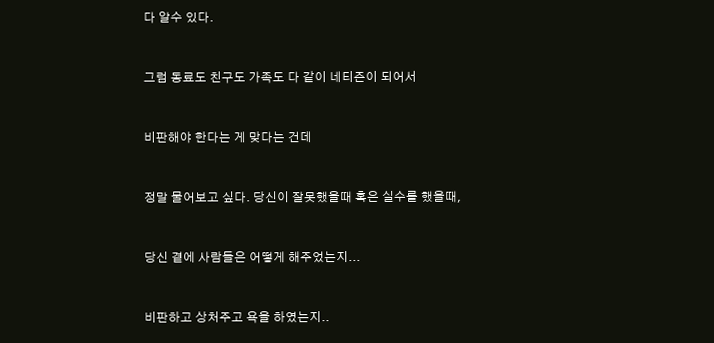다 알수 있다.



그럼 동료도 친구도 가족도 다 같이 네티즌이 되어서



비판해야 한다는 게 맞다는 건데



정말 물어보고 싶다. 당신이 잘못했을때 혹은 실수를 했을때,



당신 곁에 사람들은 어떻게 해주었는지...



비판하고 상처주고 욕을 하였는지..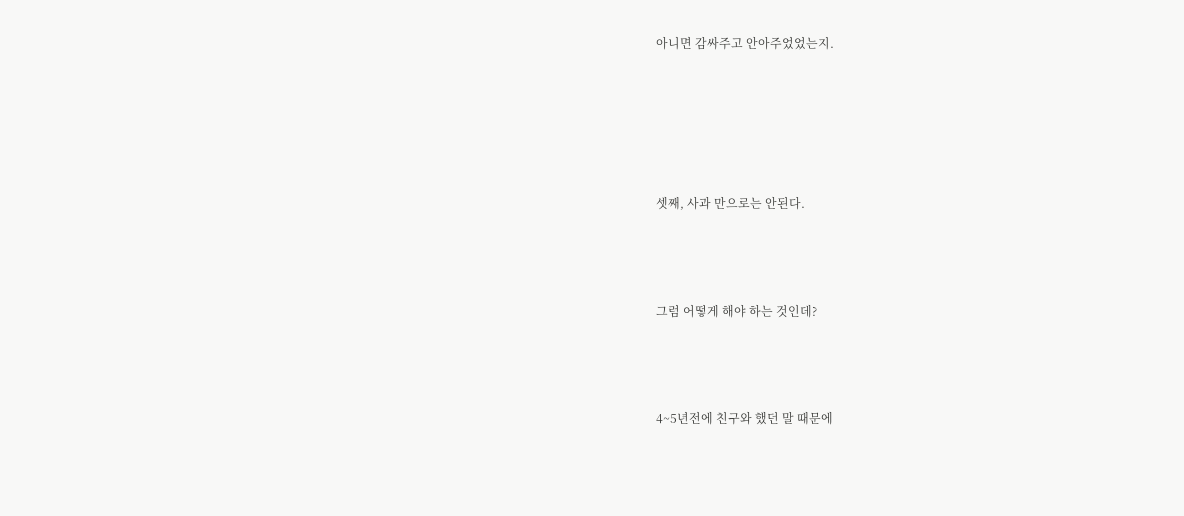아니면 감싸주고 안아주었었는지.





셋째, 사과 만으로는 안된다.



그럼 어떻게 해야 하는 것인데?



4~5년전에 친구와 했던 말 때문에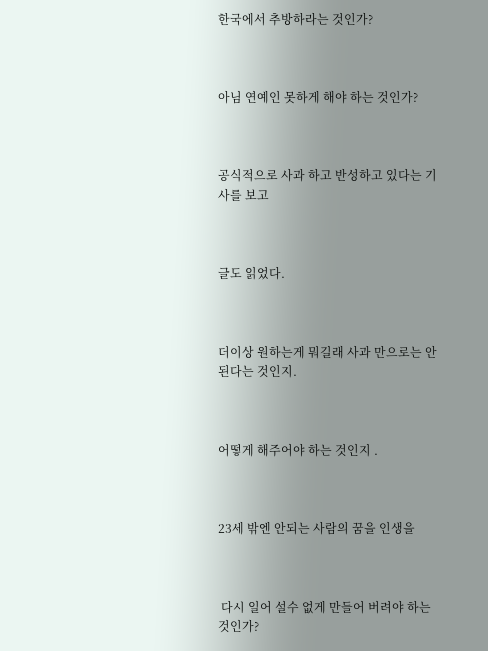한국에서 추방하라는 것인가?



아님 연예인 못하게 해야 하는 것인가?



공식적으로 사과 하고 반성하고 있다는 기사를 보고



글도 읽었다.



더이상 원하는게 뭐길래 사과 만으로는 안된다는 것인지.



어떻게 해주어야 하는 것인지 .



23세 밖엔 안되는 사람의 꿈을 인생을



 다시 일어 설수 없게 만들어 버려야 하는 것인가?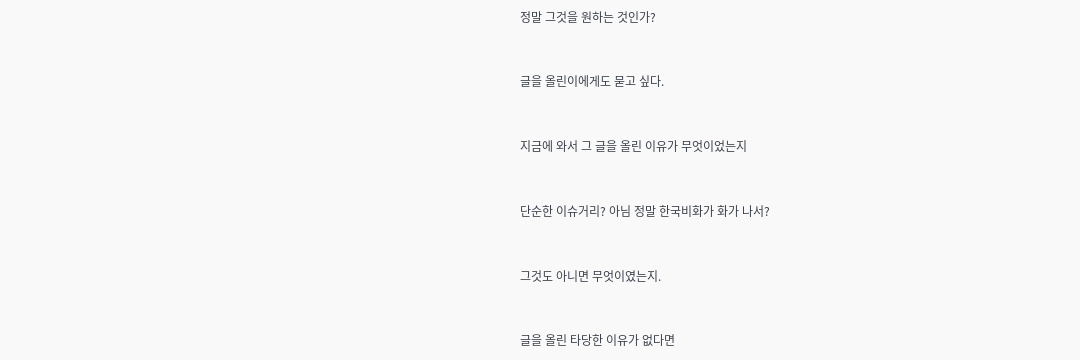정말 그것을 원하는 것인가?



글을 올린이에게도 묻고 싶다.



지금에 와서 그 글을 올린 이유가 무엇이었는지



단순한 이슈거리? 아님 정말 한국비화가 화가 나서?



그것도 아니면 무엇이였는지.



글을 올린 타당한 이유가 없다면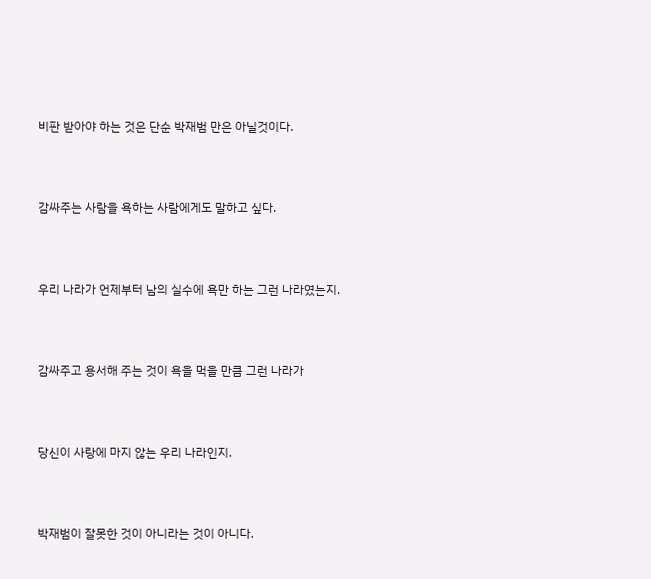비판 받아야 하는 것은 단순 박재범 만은 아닐것이다.



감싸주는 사람을 욕하는 사람에게도 말하고 싶다.



우리 나라가 언제부터 남의 실수에 욕만 하는 그런 나라였는지.



감싸주고 용서해 주는 것이 욕을 먹을 만큼 그런 나라가



당신이 사랑에 마지 않는 우리 나라인지.



박재범이 잘못한 것이 아니라는 것이 아니다.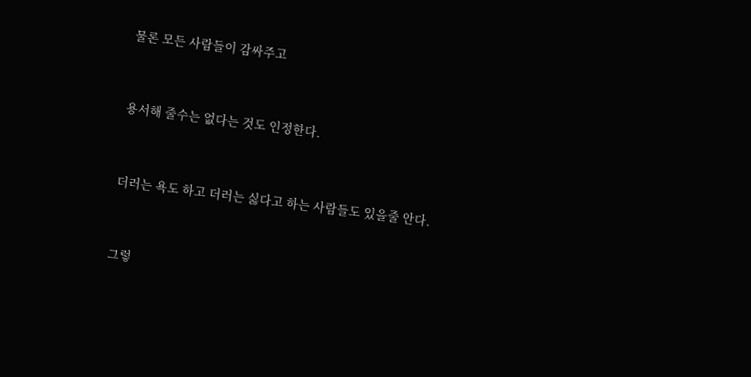물론 모든 사람들이 감싸주고



용서해 줄수는 없다는 것도 인정한다.



더러는 욕도 하고 더러는 싫다고 하는 사람들도 있을줄 안다.



그렇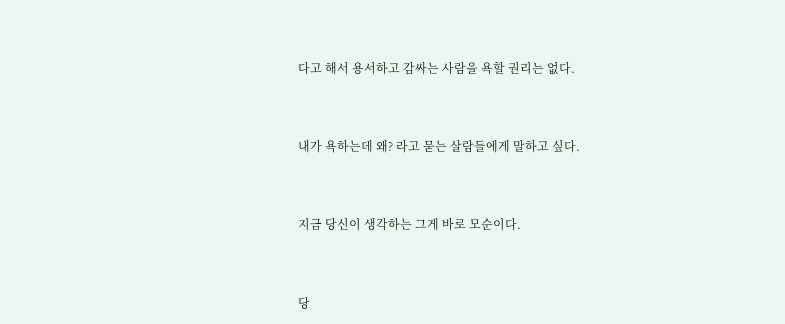다고 해서 용서하고 감싸는 사람을 욕할 권리는 없다.



내가 욕하는데 왜? 라고 묻는 살람들에게 말하고 싶다.



지금 당신이 생각하는 그게 바로 모순이다.



당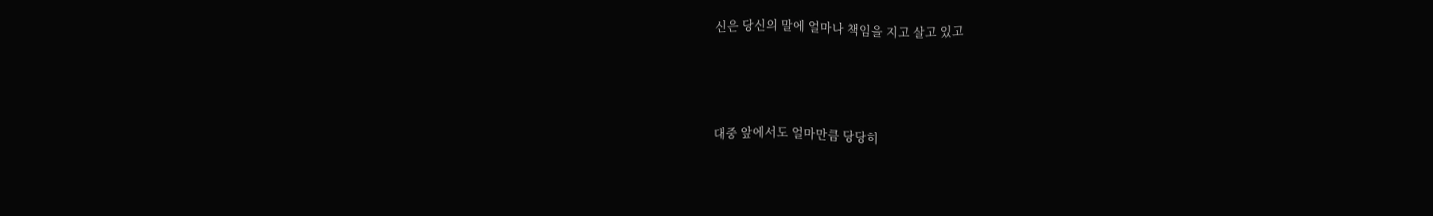신은 당신의 말에 얼마나 책임을 지고 살고 있고



대중 앞에서도 얼마만큼 당당히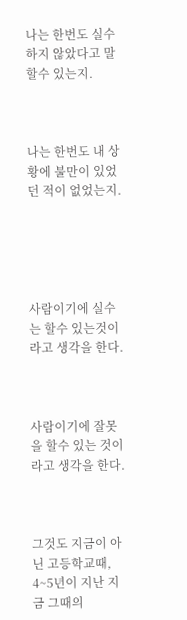나는 한번도 실수 하지 않았다고 말할수 있는지.



나는 한번도 내 상황에 불만이 있었던 적이 없었는지.





사람이기에 실수는 할수 있는것이라고 생각을 한다.



사람이기에 잘못을 할수 있는 것이라고 생각을 한다.



그것도 지금이 아닌 고등학교때, 4~5년이 지난 지금 그때의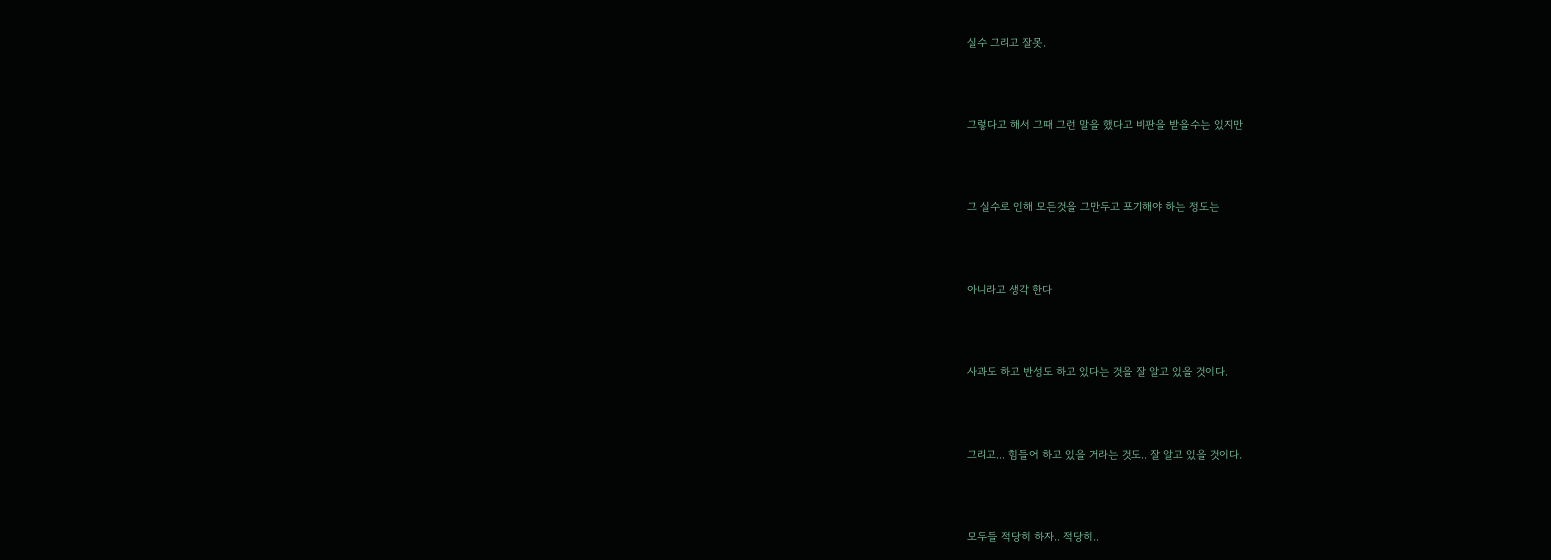실수 그리고 잘못.



그렇다고 해서 그때 그런 말을 했다고 비판을 받을수는 있지만



그 실수로 인해 모든것을 그만두고 포기해야 하는 정도는



아니라고 생각 한다



사과도 하고 반성도 하고 있다는 것을 잘 알고 있을 것이다.



그리고... 힘들어 하고 있을 거라는 것도.. 잘 알고 있을 것이다.



모두들 적당히 하자.. 적당히..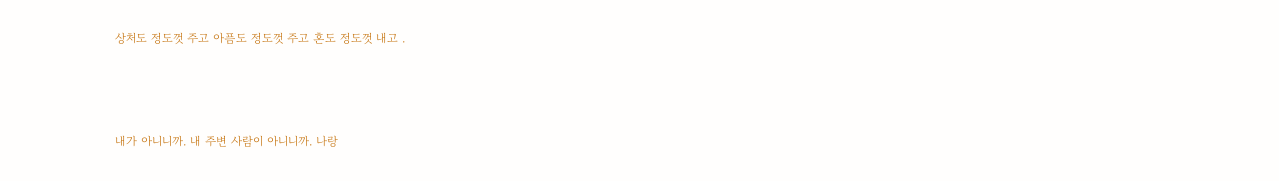상처도 정도껏 주고 아픔도 정도껏 주고 혼도 정도껏 내고 .



내가 아니니까. 내 주변 사람이 아니니까. 나랑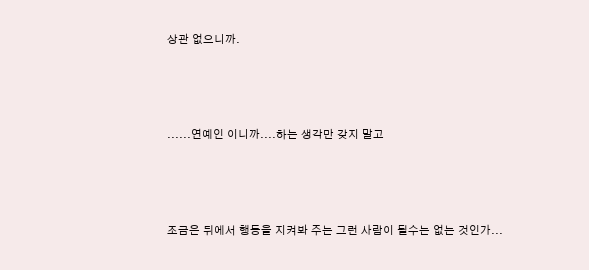상관 없으니까.



......연예인 이니까....하는 생각만 갖지 말고



조금은 뒤에서 행동을 지켜봐 주는 그런 사람이 될수는 없는 것인가...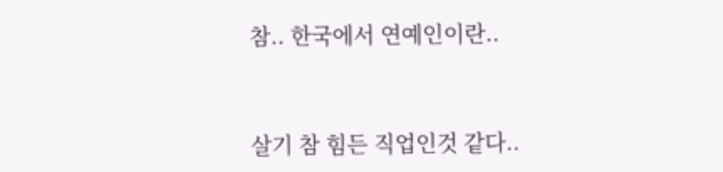참.. 한국에서 연예인이란..



살기 참 힘든 직업인것 같다..